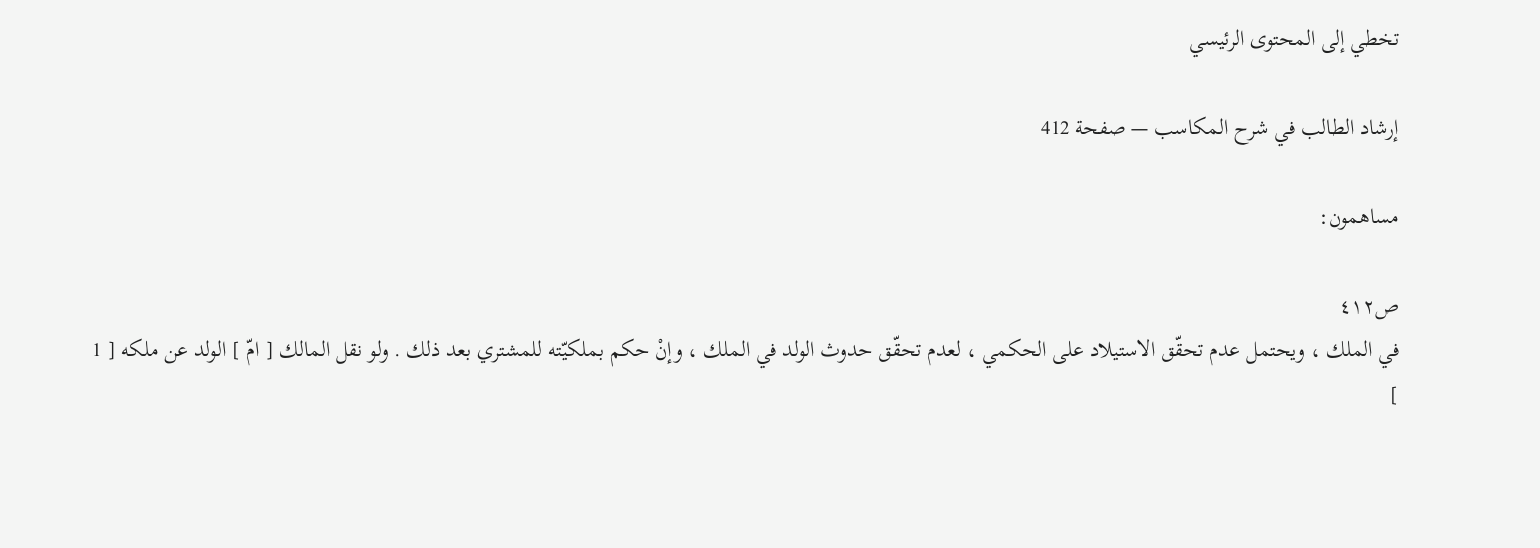تخطي إلى المحتوى الرئيسي

إرشاد الطالب في شرح المكاسب — صفحة 412

مساهمون:

ص٤١٢
في الملك ، ويحتمل عدم تحقّق الاستيلاد على الحكمي ، لعدم تحقّق حدوث الولد في الملك ، وإنْ حكم بملكيّته للمشتري بعد ذلك . ولو نقل المالك [ امّ ] الولد عن ملكه [ 1 ]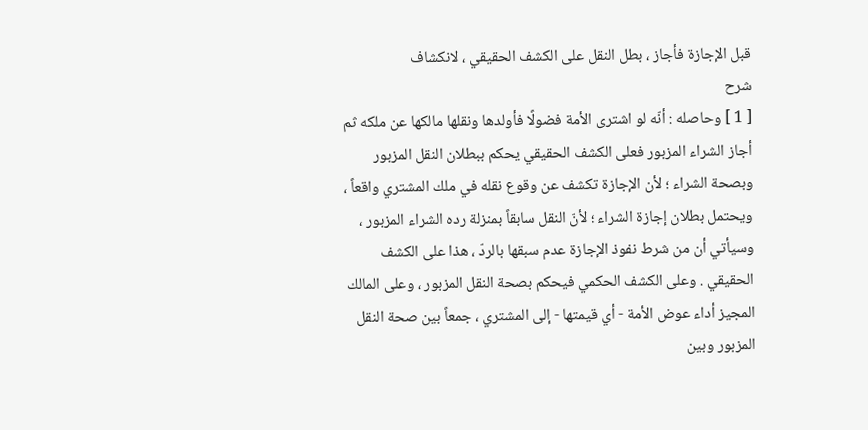قبل الإجازة فأجاز ، بطل النقل على الكشف الحقيقي ، لانكشاف
شرح
[ 1 ] وحاصله : أنّه لو اشترى الأمة فضولًا فأولدها ونقلها مالكها عن ملكه ثم أجاز الشراء المزبور فعلى الكشف الحقيقي يحكم ببطلان النقل المزبور وبصحة الشراء ؛ لأن الإجازة تكشف عن وقوع نقله في ملك المشتري واقعاً ، ويحتمل بطلان إجازة الشراء ؛ لأنّ النقل سابقاً بمنزلة رده الشراء المزبور ، وسيأتي أن من شرط نفوذ الإجازة عدم سبقها بالردّ ، هذا على الكشف الحقيقي . وعلى الكشف الحكمي فيحكم بصحة النقل المزبور ، وعلى المالك المجيز أداء عوض الأمة - أي قيمتها - إلى المشتري ، جمعاً بين صحة النقل المزبور وبين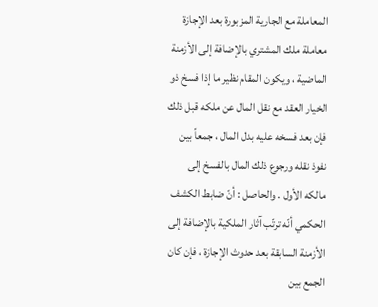المعاملة مع الجارية المزبورة بعد الإجازة معاملة ملك المشتري بالإضافة إلى الأزمنة الماضية ، ويكون المقام نظير ما إذا فسخ ذو الخيار العقد مع نقل المال عن ملكه قبل ذلك فإن بعد فسخه عليه بدل المال ، جمعاً بين نفوذ نقله ورجوع ذلك المال بالفسخ إلى مالكه الأول . والحاصل : أنّ ضابط الكشف الحكمي أنّه ترتّب آثار الملكية بالإضافة إلى الأزمنة السابقة بعد حدوث الإجازة ، فإن كان الجمع بين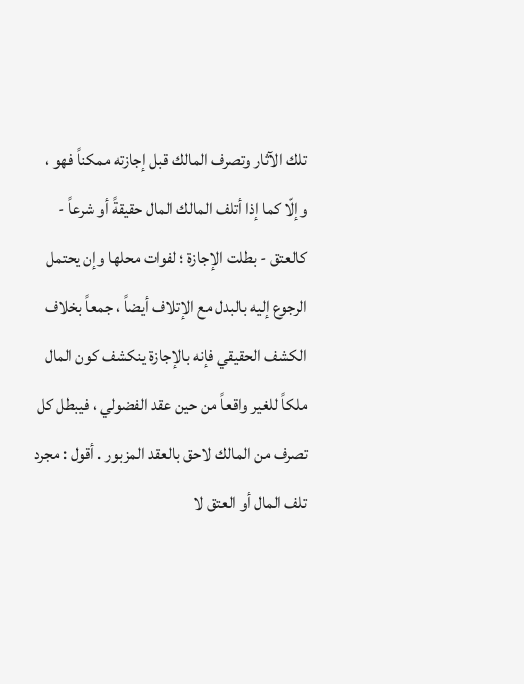تلك الآثار وتصرف المالك قبل إجازته ممكناً فهو ، وإلّا كما إذا أتلف المالك المال حقيقةً أو شرعاً - كالعتق - بطلت الإجازة ؛ لفوات محلها وإن يحتمل الرجوع إليه بالبدل مع الإتلاف أيضاً ، جمعاً بخلاف الكشف الحقيقي فإنه بالإجازة ينكشف كون المال ملكاً للغير واقعاً من حين عقد الفضولي ، فيبطل كل تصرف من المالك لاحق بالعقد المزبور . أقول : مجرد تلف المال أو العتق لا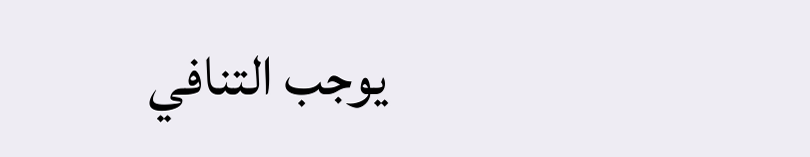يوجب التنافي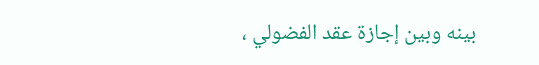بينه وبين إجازة عقد الفضولي ،